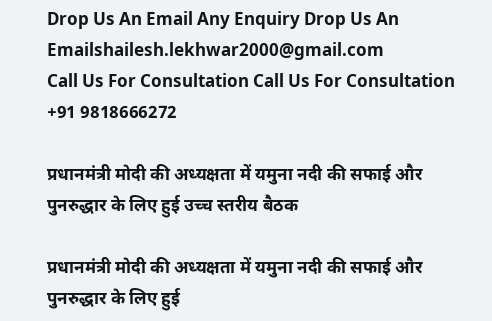Drop Us An Email Any Enquiry Drop Us An Emailshailesh.lekhwar2000@gmail.com
Call Us For Consultation Call Us For Consultation +91 9818666272

प्रधानमंत्री मोदी की अध्यक्षता में यमुना नदी की सफाई और पुनरुद्धार के लिए हुई उच्च स्तरीय बैठक

प्रधानमंत्री मोदी की अध्यक्षता में यमुना नदी की सफाई और पुनरुद्धार के लिए हुई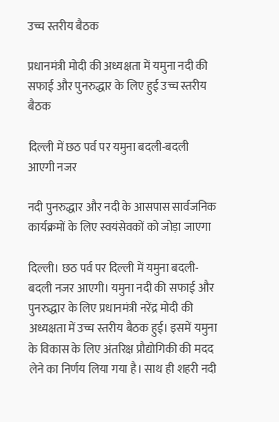उच्च स्तरीय बैठक

प्रधानमंत्री मोदी की अध्यक्षता में यमुना नदी की सफाई और पुनरुद्धार के लिए हुई उच्च स्तरीय बैठक

दिल्ली में छठ पर्व पर यमुना बदली-बदली आएगी नजर

नदी पुनरुद्धार और नदी के आसपास सार्वजनिक कार्यक्रमों के लिए स्वयंसेवकों को जोड़ा जाएगा

दिल्ली। छठ पर्व पर दिल्ली में यमुना बदली-बदली नजर आएगी। यमुना नदी की सफाई और पुनरुद्धार के लिए प्रधानमंत्री नरेंद्र मोदी की अध्यक्षता में उच्च स्तरीय बैठक हुई। इसमें यमुना के विकास के लिए अंतरिक्ष प्रौद्योगिकी की मदद लेने का निर्णय लिया गया है। साथ ही शहरी नदी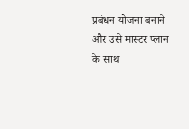प्रबंधन योजना बनाने और उसे मास्टर प्लान के साथ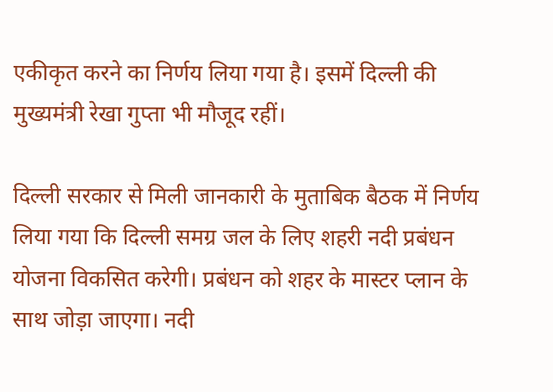एकीकृत करने का निर्णय लिया गया है। इसमें दिल्ली की मुख्यमंत्री रेखा गुप्ता भी मौजूद रहीं।

दिल्ली सरकार से मिली जानकारी के मुताबिक बैठक में निर्णय लिया गया कि दिल्ली समग्र जल के लिए शहरी नदी प्रबंधन योजना विकसित करेगी। प्रबंधन को शहर के मास्टर प्लान के साथ जोड़ा जाएगा। नदी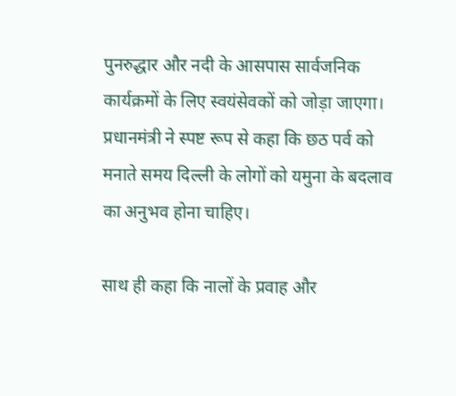पुनरुद्धार और नदी के आसपास सार्वजनिक कार्यक्रमों के लिए स्वयंसेवकों को जोड़ा जाएगा। प्रधानमंत्री ने स्पष्ट रूप से कहा कि छठ पर्व को मनाते समय दिल्ली के लोगों को यमुना के बदलाव का अनुभव होना चाहिए।

साथ ही कहा कि नालों के प्रवाह और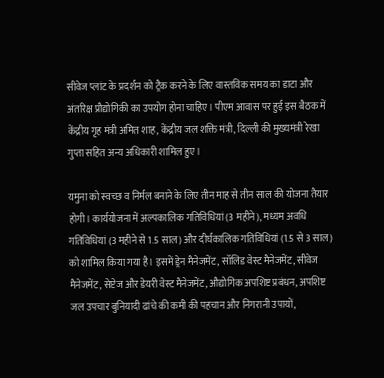सीवेज प्लांट के प्रदर्शन को ट्रैक करने के लिए वास्तविक समय का डाटा और अंतरिक्ष प्रौद्योगिकी का उपयोग होना चाहिए। पीएम आवास पर हुई इस बैठक में केंद्रीय गृह मंत्री अमित शाह, केंद्रीय जल शक्ति मंत्री, दिल्ली की मुख्यमंत्री रेखा गुप्ता सहित अन्य अधिकारी शामिल हुए।

यमुना को स्वच्छ व निर्मल बनाने के लिए तीन माह से तीन साल की योजना तैयार होगी। कार्ययोजना में अल्पकालिक गतिविधियां (3 महीने), मध्यम अवधि गतिविधियां (3 महीने से 1.5 साल) और दीर्घकालिक गतिविधियां (1.5 से 3 साल) को शामिल किया गया है। इसमें ड्रेन मैनेजमेंट, सॉलिड वेस्ट मैनेजमेंट, सीवेज मैनेजमेंट, सेप्टेज और डेयरी वेस्ट मैनेजमेंट, औद्योगिक अपशिष्ट प्रबंधन, अपशिष्ट जल उपचार बुनियादी ढांचे की कमी की पहचान और निगरानी उपायों,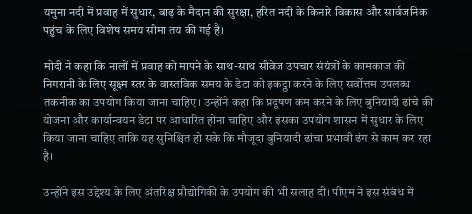यमुना नदी में प्रवाह में सुधार, बाढ़ के मैदान की सुरक्षा, हरित नदी के किनारे विकास और सार्वजनिक पहुंच के लिए विशेष समय सीमा तय की गई है।

मोदी ने कहा कि नालों में प्रवाह को मापने के साथ-साथ सीवेज उपचार संयंत्रों के कामकाज की निगरानी के लिए सूक्ष्म स्तर के वास्तविक समय के डेटा को इकट्ठा करने के लिए सर्वोत्तम उपलब्ध तकनीक का उपयोग किया जाना चाहिए। उन्होंने कहा कि प्रदूषण कम करने के लिए बुनियादी ढांचे की योजना और कार्यान्वयन डेटा पर आधारित होना चाहिए और इसका उपयोग शासन में सुधार के लिए किया जाना चाहिए ताकि यह सुनिश्चित हो सके कि मौजूदा बुनियादी ढांचा प्रभावी ढंग से काम कर रहा है।

उन्होंने इस उद्देश्य के लिए अंतरिक्ष प्रौद्योगिकी के उपयोग की भी सलाह दी। पीएम ने इस संबंध में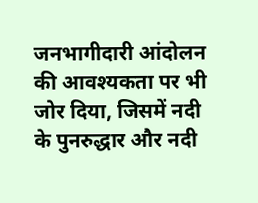जनभागीदारी आंदोलन की आवश्यकता पर भी जोर दिया, जिसमें नदी के पुनरुद्धार और नदी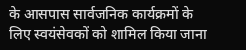के आसपास सार्वजनिक कार्यक्रमों के लिए स्वयंसेवकों को शामिल किया जाना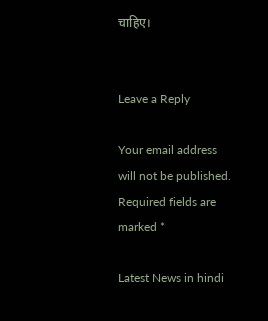चाहिए।


Leave a Reply

Your email address will not be published. Required fields are marked *

Latest News in hindi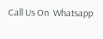Call Us On  Whatsapp